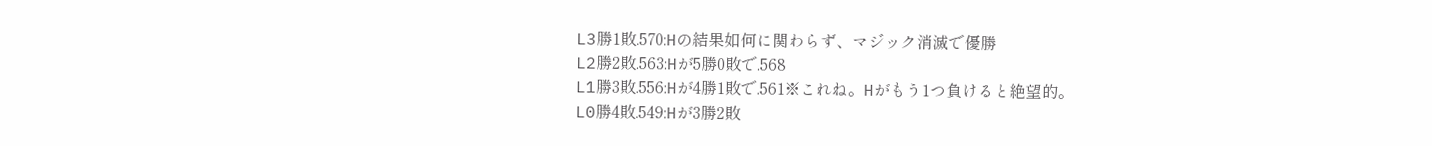L3勝1敗.570:Hの結果如何に関わらず、マジック消滅で優勝
L2勝2敗.563:Hが5勝0敗で.568
L1勝3敗.556:Hが4勝1敗で.561※これね。Hがもう1つ負けると絶望的。
L0勝4敗.549:Hが3勝2敗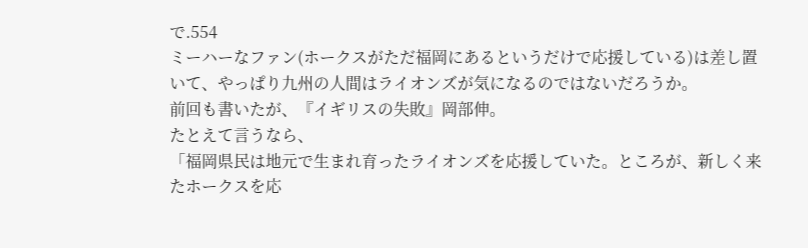で.554
ミーハーなファン(ホークスがただ福岡にあるというだけで応援している)は差し置いて、やっぱり九州の人間はライオンズが気になるのではないだろうか。
前回も書いたが、『イギリスの失敗』岡部伸。
たとえて言うなら、
「福岡県民は地元で生まれ育ったライオンズを応援していた。ところが、新しく来たホークスを応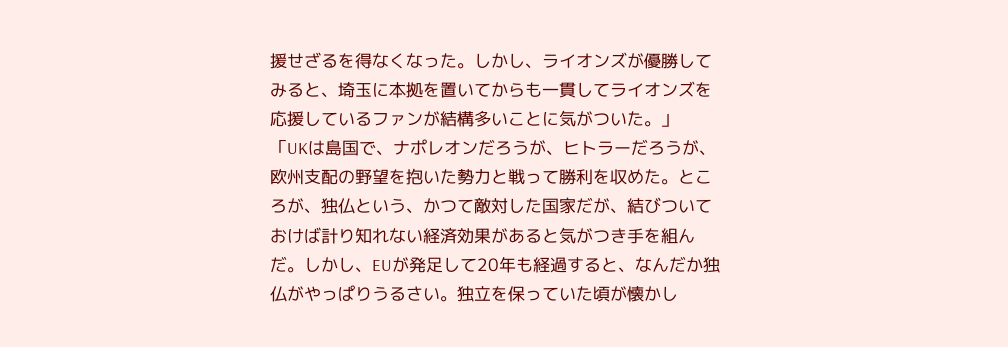援せざるを得なくなった。しかし、ライオンズが優勝してみると、埼玉に本拠を置いてからも一貫してライオンズを応援しているファンが結構多いことに気がついた。」
「UKは島国で、ナポレオンだろうが、ヒトラーだろうが、欧州支配の野望を抱いた勢力と戦って勝利を収めた。ところが、独仏という、かつて敵対した国家だが、結びついておけば計り知れない経済効果があると気がつき手を組んだ。しかし、EUが発足して20年も経過すると、なんだか独仏がやっぱりうるさい。独立を保っていた頃が懐かし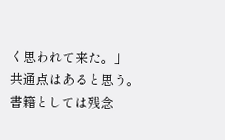く思われて来た。」
共通点はあると思う。
書籍としては残念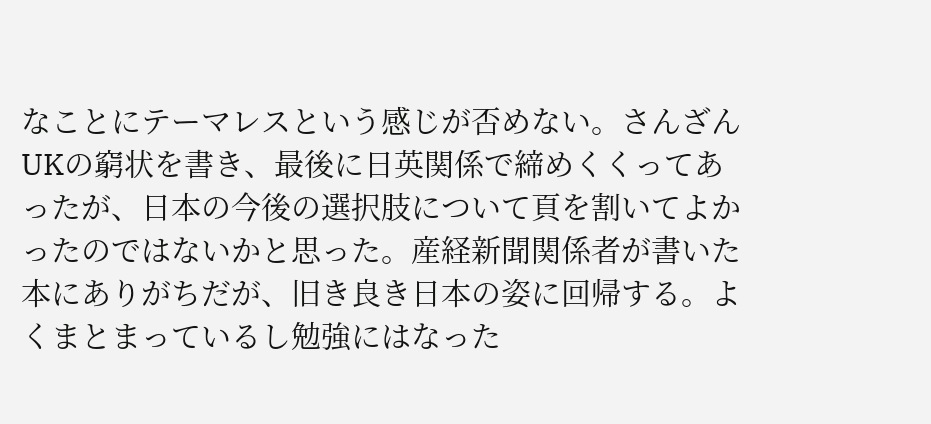なことにテーマレスという感じが否めない。さんざんUKの窮状を書き、最後に日英関係で締めくくってあったが、日本の今後の選択肢について頁を割いてよかったのではないかと思った。産経新聞関係者が書いた本にありがちだが、旧き良き日本の姿に回帰する。よくまとまっているし勉強にはなった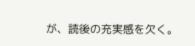が、読後の充実感を欠く。